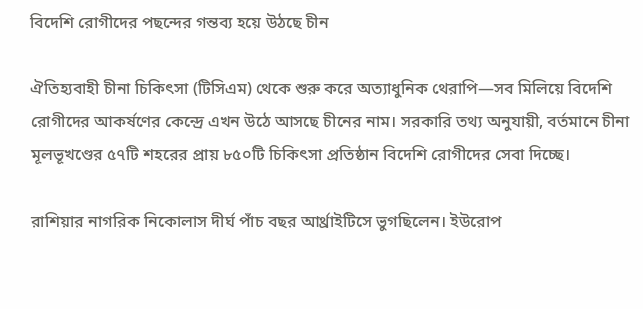বিদেশি রোগীদের পছন্দের গন্তব্য হয়ে উঠছে চীন

ঐতিহ্যবাহী চীনা চিকিৎসা (টিসিএম) থেকে শুরু করে অত্যাধুনিক থেরাপি—সব মিলিয়ে বিদেশি রোগীদের আকর্ষণের কেন্দ্রে এখন উঠে আসছে চীনের নাম। সরকারি তথ্য অনুযায়ী, বর্তমানে চীনা মূলভূখণ্ডের ৫৭টি শহরের প্রায় ৮৫০টি চিকিৎসা প্রতিষ্ঠান বিদেশি রোগীদের সেবা দিচ্ছে।

রাশিয়ার নাগরিক নিকোলাস দীর্ঘ পাঁচ বছর আর্থ্রাইটিসে ভুগছিলেন। ইউরোপ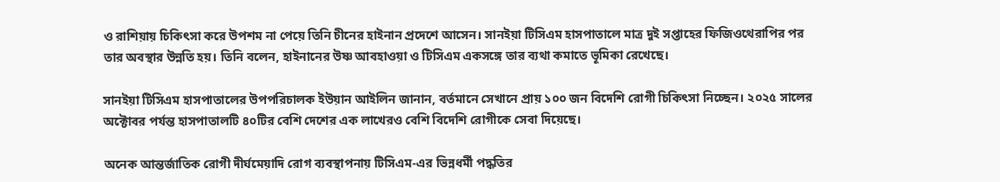ও রাশিয়ায় চিকিৎসা করে উপশম না পেয়ে তিনি চীনের হাইনান প্রদেশে আসেন। সানইয়া টিসিএম হাসপাতালে মাত্র দুই সপ্তাহের ফিজিওথেরাপির পর তার অবস্থার উন্নতি হয়। তিনি বলেন, হাইনানের উষ্ণ আবহাওয়া ও টিসিএম একসঙ্গে তার ব্যথা কমাতে ভূমিকা রেখেছে।

সানইয়া টিসিএম হাসপাতালের উপপরিচালক ইউয়ান আইলিন জানান, বর্তমানে সেখানে প্রায় ১০০ জন বিদেশি রোগী চিকিৎসা নিচ্ছেন। ২০২৫ সালের অক্টোবর পর্যন্ত হাসপাতালটি ৪০টির বেশি দেশের এক লাখেরও বেশি বিদেশি রোগীকে সেবা দিয়েছে।

অনেক আন্তর্জাতিক রোগী দীর্ঘমেয়াদি রোগ ব্যবস্থাপনায় টিসিএম-এর ভিন্নধর্মী পদ্ধতির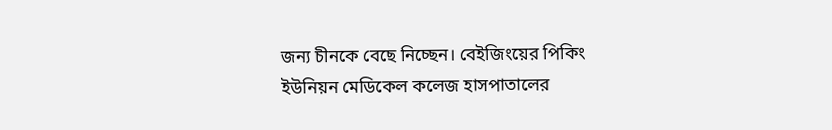জন্য চীনকে বেছে নিচ্ছেন। বেইজিংয়ের পিকিং ইউনিয়ন মেডিকেল কলেজ হাসপাতালের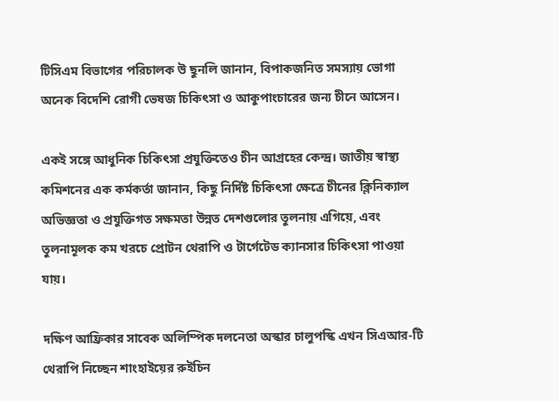টিসিএম বিভাগের পরিচালক উ ছুনলি জানান, বিপাকজনিত সমস্যায় ভোগা অনেক বিদেশি রোগী ভেষজ চিকিৎসা ও আকুপাংচারের জন্য চীনে আসেন।

একই সঙ্গে আধুনিক চিকিৎসা প্রযুক্তিতেও চীন আগ্রহের কেন্দ্র। জাতীয় স্বাস্থ্য কমিশনের এক কর্মকর্তা জানান, কিছু নির্দিষ্ট চিকিৎসা ক্ষেত্রে চীনের ক্লিনিক্যাল অভিজ্ঞতা ও প্রযুক্তিগত সক্ষমতা উন্নত দেশগুলোর তুলনায় এগিয়ে, এবং তুলনামূলক কম খরচে প্রোটন থেরাপি ও টার্গেটেড ক্যানসার চিকিৎসা পাওয়া যায়।

দক্ষিণ আফ্রিকার সাবেক অলিম্পিক দলনেতা অস্কার চালুপস্কি এখন সিএআর-টি থেরাপি নিচ্ছেন শাংহাইয়ের রুইচিন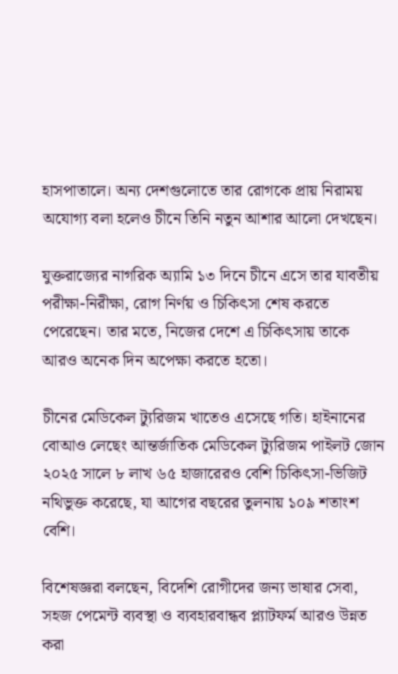হাসপাতালে। অন্য দেশগুলোতে তার রোগকে প্রায় নিরাময় অযোগ্য বলা হলেও চীনে তিনি নতুন আশার আলো দেখছেন।

যুক্তরাজ্যের নাগরিক অ্যামি ১৩ দিনে চীনে এসে তার যাবতীয় পরীক্ষা-নিরীক্ষা, রোগ নির্ণয় ও চিকিৎসা শেষ করতে পেরেছেন। তার মতে, নিজের দেশে এ চিকিৎসায় তাকে আরও অনেক দিন অপেক্ষা করতে হতো।

চীনের মেডিকেল ট্যুরিজম খাতেও এসেছে গতি। হাইনানের বোআও লেছেং আন্তর্জাতিক মেডিকেল ট্যুরিজম পাইলট জোন ২০২৫ সালে ৮ লাখ ৬৫ হাজারেরও বেশি চিকিৎসা-ভিজিট নথিভুক্ত করেছে, যা আগের বছরের তুলনায় ১০৯ শতাংশ বেশি।

বিশেষজ্ঞরা বলছেন, বিদেশি রোগীদের জন্য ভাষার সেবা, সহজ পেমেন্ট ব্যবস্থা ও ব্যবহারবান্ধব প্ল্যাটফর্ম আরও উন্নত করা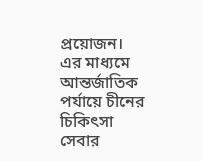প্রয়োজন। এর মাধ্যমে আন্তর্জাতিক পর্যায়ে চীনের চিকিৎসা সেবার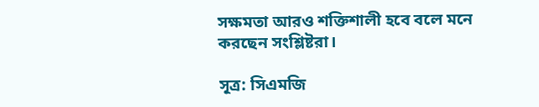সক্ষমতা আরও শক্তিশালী হবে বলে মনে করছেন সংশ্লিষ্টরা।

সূত্র: সিএমজি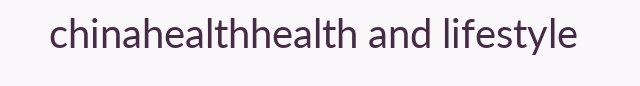chinahealthhealth and lifestyle